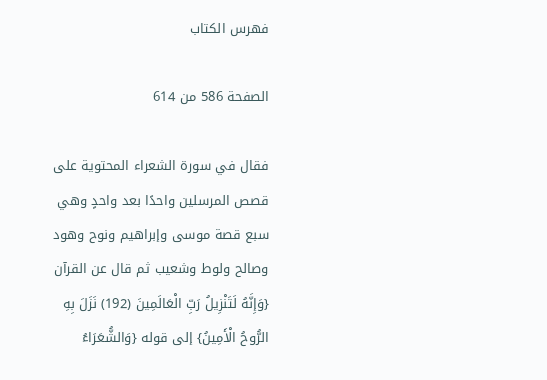فهرس الكتاب

الصفحة 586 من 614

فقال في سورة الشعراء المحتوية على قصص المرسلين واحدًا بعد واحدٍ وهي سبع قصة موسى وإبراهيم ونوح وهود وصالح ولوط وشعيب ثم قال عن القرآن {وَإِنَّهُ لَتَنْزِيلُ رَبِّ الْعَالَمِينَ (192) نَزَلَ بِهِ الرُّوحُ الْأَمِينُ} إلى قوله {وَالشُّعَرَاءُ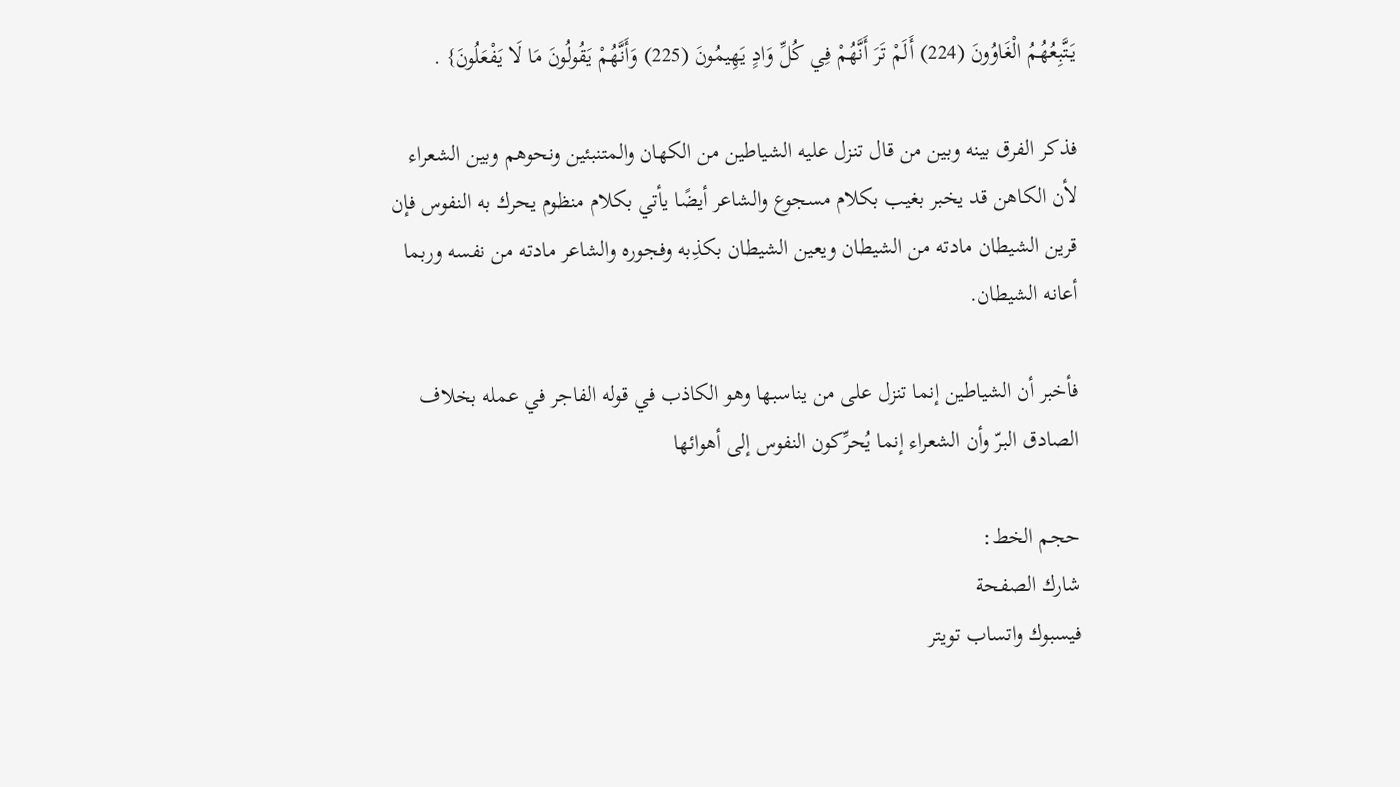يَتَّبِعُهُمُ الْغَاوُونَ (224) أَلَمْ تَرَ أَنَّهُمْ فِي كُلِّ وَادٍ يَهِيمُونَ (225) وَأَنَّهُمْ يَقُولُونَ مَا لَا يَفْعَلُونَ} .

فذكر الفرق بينه وبين من قال تنزل عليه الشياطين من الكهان والمتنبئين ونحوهم وبين الشعراء لأن الكاهن قد يخبر بغيب بكلام مسجوع والشاعر أيضًا يأتي بكلام منظوم يحرك به النفوس فإن قرين الشيطان مادته من الشيطان ويعين الشيطان بكذِبه وفجوره والشاعر مادته من نفسه وربما أعانه الشيطان.

فأخبر أن الشياطين إنما تنزل على من يناسبها وهو الكاذب في قوله الفاجر في عمله بخلاف الصادق البرّ وأن الشعراء إنما يُحرِّكون النفوس إلى أهوائها

حجم الخط:
شارك الصفحة
فيسبوك واتساب تويتر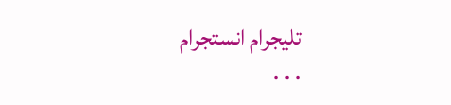تليجرام انستجرام
. . .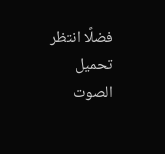فضلًا انتظر تحميل الصوت